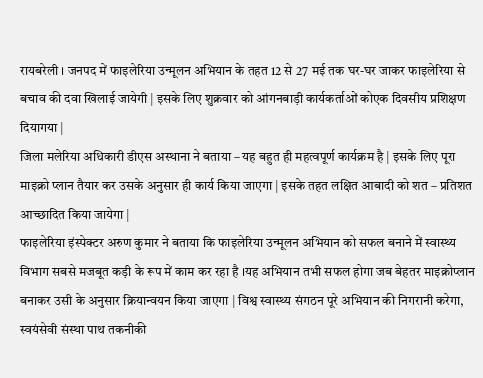रायबरेली । जनपद में फाइलेरिया उन्मूलन अभियान के तहत 12 से 27 मई तक घर-घर जाकर फाइलेरिया से बचाव की दवा खिलाई जायेगी | इसके लिए शुक्रवार को आंगनबाड़ी कार्यकर्ताओं कोएक दिवसीय प्रशिक्षण दियागया |
जिला मलेरिया अधिकारी डीएस अस्थाना ने बताया – यह बहुत ही महत्वपूर्ण कार्यक्रम है | इसके लिए पूरा माइक्रो प्लान तैयार कर उसके अनुसार ही कार्य किया जाएगा | इसके तहत लक्षित आबादी को शत – प्रतिशत आच्छादित किया जायेगा |
फाइलेरिया इंस्पेक्टर अरुण कुमार ने बताया कि फाइलेरिया उन्मूलन अभियान को सफल बनाने में स्वास्थ्य विभाग सबसे मजबूत कड़ी के रूप में काम कर रहा है ।यह अभियान तभी सफल होगा जब बेहतर माइक्रोप्लान बनाकर उसी के अनुसार क्रियान्वयन किया जाएगा | विश्व स्वास्थ्य संगठन पूरे अभियान की निगरानी करेगा, स्वयंसेवी संस्था पाथ तकनीकी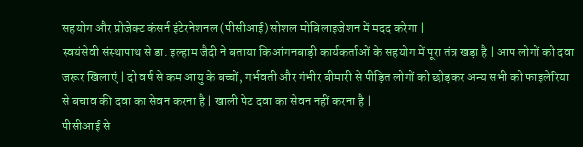सहयोग और प्रोजेक्ट कंसर्न इंटेरनेशनल (पीसीआई) सोशल मोबिलाइजेशन में मदद करेगा |
स्वयंसेवी संस्थापाथ से डा. इल्हाम जैदी ने बताया किआंगनबाड़ी कार्यकर्ताओं के सहयोग में पूरा तंत्र खड़ा है | आप लोगों को दवा जरूर खिलाएं | दो वर्ष से कम आयु के बच्चों, गर्भवती और गंभीर बीमारी से पीड़ित लोगों को छोड़कर अन्य सभी को फाइलेरिया से बचाव की दवा का सेवन करना है | खाली पेट दवा का सेवन नहीं करना है |
पीसीआई से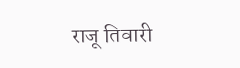राजू तिवारी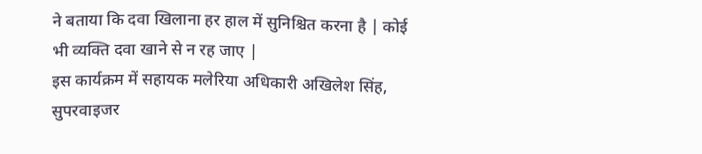ने बताया कि दवा खिलाना हर हाल में सुनिश्चित करना है | कोई भी व्यक्ति दवा खाने से न रह जाए |
इस कार्यक्रम में सहायक मलेरिया अधिकारी अखिलेश सिंह, सुपरवाइजर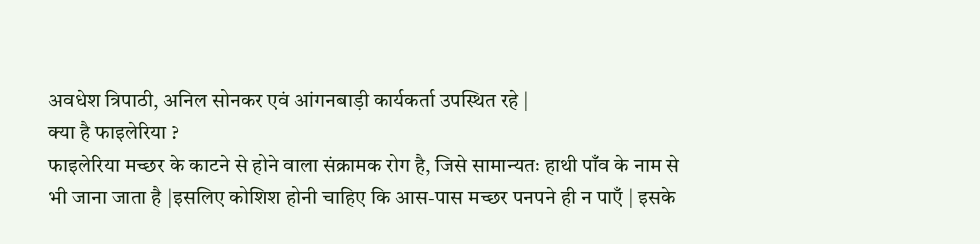अवधेश त्रिपाठी, अनिल सोनकर एवं आंगनबाड़ी कार्यकर्ता उपस्थित रहे |
क्या है फाइलेरिया ?
फाइलेरिया मच्छर के काटने से होने वाला संक्रामक रोग है, जिसे सामान्यतः हाथी पाँव के नाम से भी जाना जाता है |इसलिए कोशिश होनी चाहिए कि आस-पास मच्छर पनपने ही न पाएँ | इसके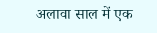अलावा साल में एक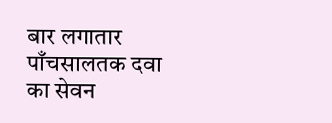बार लगातार पाँचसालतक दवा का सेवन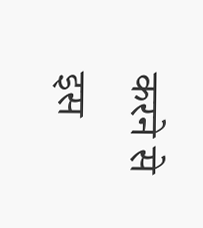करने से इस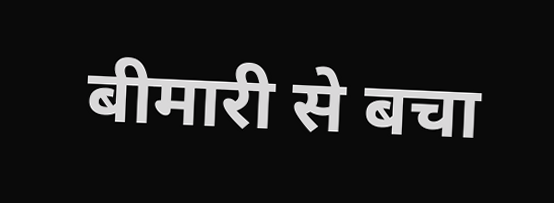बीमारी से बचा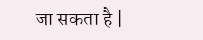जा सकता है |